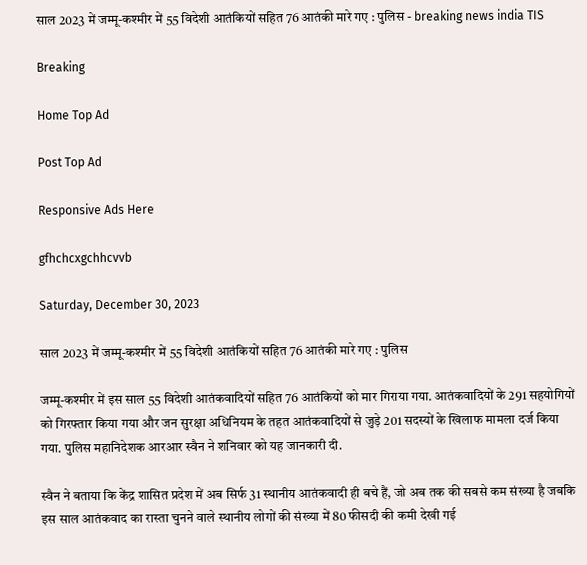साल 2023 में जम्मू-कश्मीर में 55 विदेशी आतंकियों सहित 76 आतंकी मारे गए : पुलिस - breaking news india TIS

Breaking

Home Top Ad

Post Top Ad

Responsive Ads Here

gfhchcxgchhcvvb

Saturday, December 30, 2023

साल 2023 में जम्मू-कश्मीर में 55 विदेशी आतंकियों सहित 76 आतंकी मारे गए : पुलिस

जम्मू-कश्मीर में इस साल 55 विदेशी आतंकवादियों सहित 76 आतंकियों को मार गिराया गया. आतंकवादियों के 291 सहयोगियों को गिरफ्तार किया गया और जन सुरक्षा अधिनियम के तहत आतंकवादियों से जुड़े 201 सदस्यों के खिलाफ मामला दर्ज किया गया. पुलिस महानिदेशक आरआर स्वैन ने शनिवार को यह जानकारी दी.

स्वैन ने बताया कि केंद्र शासित प्रदेश में अब सिर्फ 31 स्थानीय आतंकवादी ही बचे हैं, जो अब तक की सबसे कम संख्या है जबकि इस साल आतंकवाद का रास्ता चुनने वाले स्थानीय लोगों की संख्या में 80 फीसदी की कमी देखी गई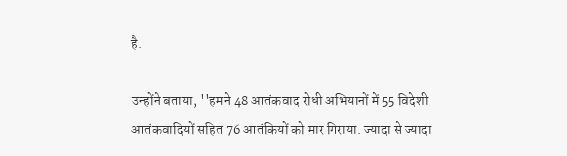है.

उन्होंने बताया, ''हमने 48 आतंकवाद रोधी अभियानों में 55 विदेशी आतंकवादियों सहित 76 आतंकियों को मार गिराया. ज्यादा से ज्यादा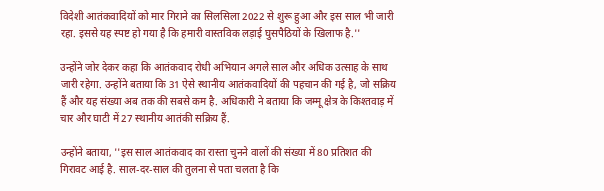विदेशी आतंकवादियों को मार गिराने का सिलसिला 2022 से शुरू हुआ और इस साल भी जारी रहा. इससे यह स्पष्ट हो गया है कि हमारी वास्तविक लड़ाई घुसपैठियों के खिलाफ है.''

उन्होंने जोर देकर कहा कि आतंकवाद रोधी अभियान अगले साल और अधिक उत्साह के साथ जारी रहेगा. उन्होंने बताया कि 31 ऐसे स्थानीय आतंकवादियों की पहचान की गई है, जो सक्रिय हैं और यह संख्या अब तक की सबसे कम है. अधिकारी ने बताया कि जम्मू क्षेत्र के किश्तवाड़ में चार और घाटी में 27 स्थानीय आतंकी सक्रिय हैं.

उन्होंने बताया, ''इस साल आतंकवाद का रास्ता चुनने वालों की संख्या में 80 प्रतिशत की गिरावट आई है. साल-दर-साल की तुलना से पता चलता है कि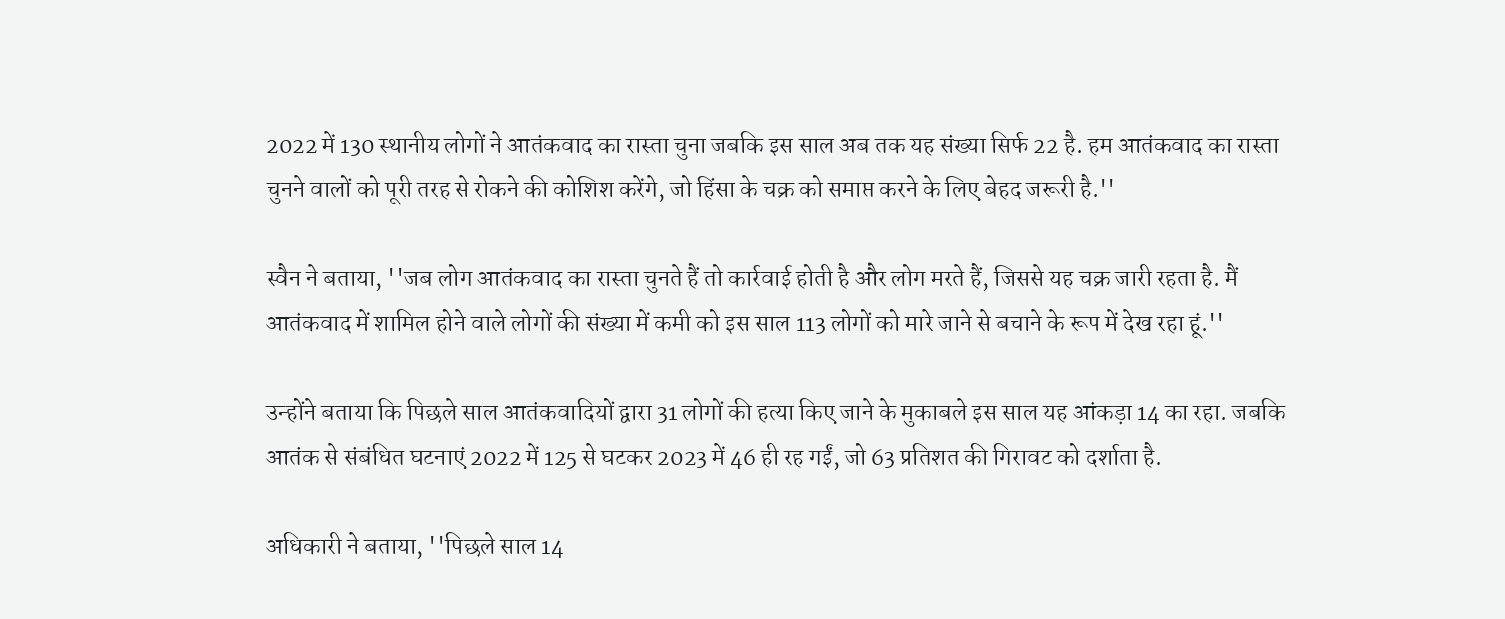2022 में 130 स्थानीय लोगों ने आतंकवाद का रास्ता चुना जबकि इस साल अब तक यह संख्या सिर्फ 22 है. हम आतंकवाद का रास्ता चुनने वालों को पूरी तरह से रोकने की कोशिश करेंगे, जो हिंसा के चक्र को समाप्त करने के लिए बेहद जरूरी है.''

स्वैन ने बताया, ''जब लोग आतंकवाद का रास्ता चुनते हैं तो कार्रवाई होती है और लोग मरते हैं, जिससे यह चक्र जारी रहता है. मैं आतंकवाद में शामिल होने वाले लोगों की संख्या में कमी को इस साल 113 लोगों को मारे जाने से बचाने के रूप में देख रहा हूं.''

उन्होंने बताया कि पिछले साल आतंकवादियों द्वारा 31 लोगों की हत्या किए जाने के मुकाबले इस साल यह आंकड़ा 14 का रहा. जबकि आतंक से संबंधित घटनाएं 2022 में 125 से घटकर 2023 में 46 ही रह गईं, जो 63 प्रतिशत की गिरावट को दर्शाता है.

अधिकारी ने बताया, ''पिछले साल 14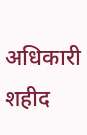अधिकारी शहीद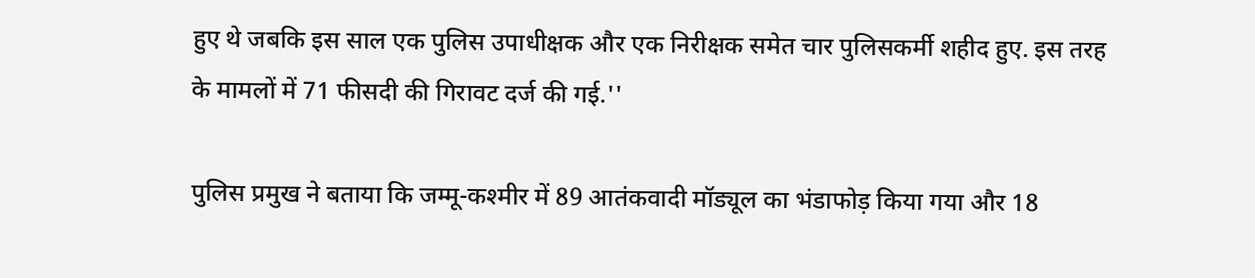हुए थे जबकि इस साल एक पुलिस उपाधीक्षक और एक निरीक्षक समेत चार पुलिसकर्मी शहीद हुए. इस तरह के मामलों में 71 फीसदी की गिरावट दर्ज की गई.''

पुलिस प्रमुख ने बताया कि जम्मू-कश्मीर में 89 आतंकवादी मॉड्यूल का भंडाफोड़ किया गया और 18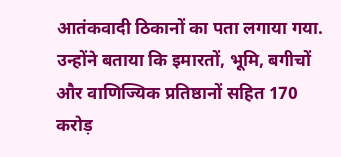आतंकवादी ठिकानों का पता लगाया गया. उन्होंने बताया कि इमारतों, भूमि, बगीचों और वाणिज्यिक प्रतिष्ठानों सहित 170 करोड़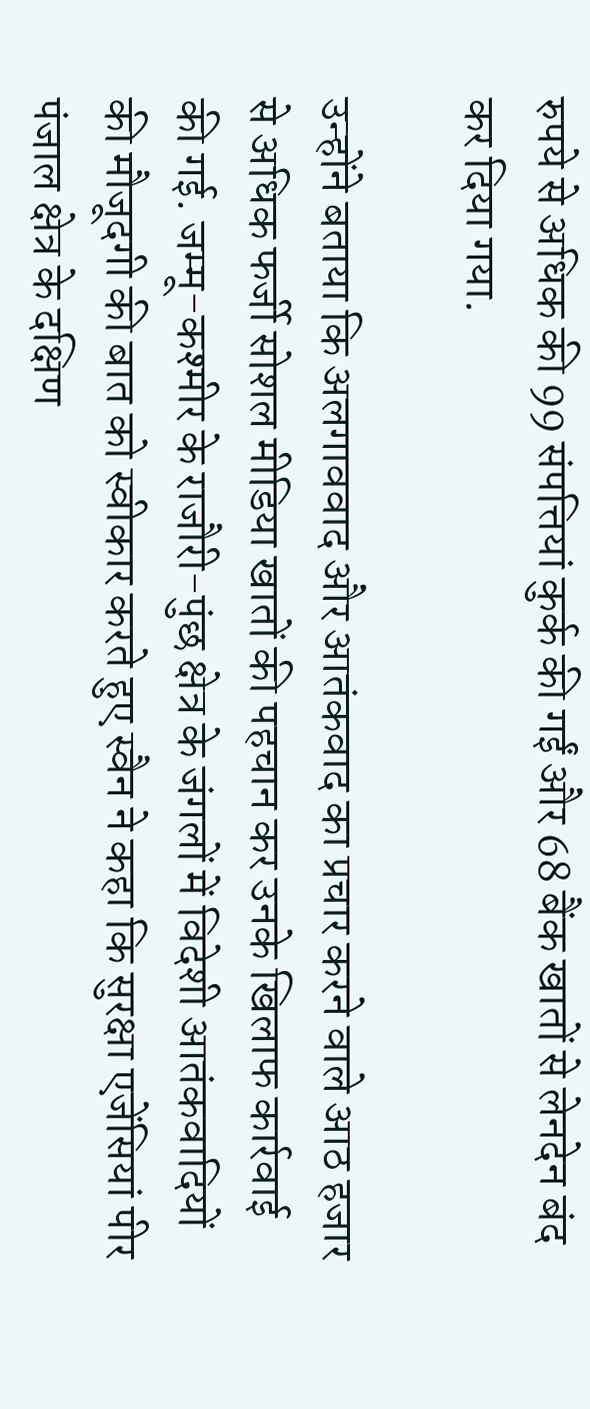रुपये से अधिक की 99 संपत्तियां कुर्क की गईं और 68 बैंक खातों से लेनदेन बंद कर दिया गया.

उन्होंने बताया कि अलगाववाद और आतंकवाद का प्रचार करने वाले आठ हजार से अधिक फर्जी सोशल मीडिया खातों की पहचान कर उनके खिलाफ कार्रवाई की गई. जम्मू-कश्मीर के राजौरी-पुंछ क्षेत्र के जंगलों में विदेशी आतंकवादियों की मौजूदगी की बात को स्वीकार करते हुए स्वैन ने कहा कि सुरक्षा एजेंसियां पीर पंजाल क्षेत्र के दक्षिण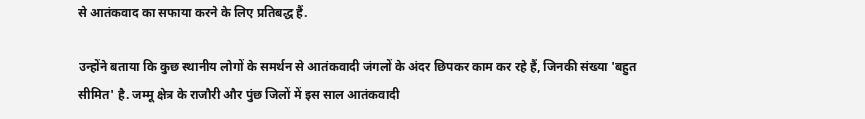से आतंकवाद का सफाया करने के लिए प्रतिबद्ध हैं.

उन्होंने बताया कि कुछ स्थानीय लोगों के समर्थन से आतंकवादी जंगलों के अंदर छिपकर काम कर रहे हैं, जिनकी संख्या 'बहुत सीमित' है. जम्मू क्षेत्र के राजौरी और पुंछ जिलों में इस साल आतंकवादी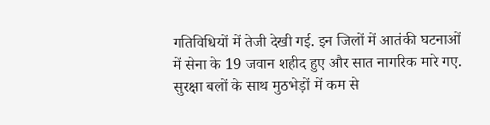गतिविधियों में तेजी देखी गई. इन जिलों में आतंकी घटनाओं में सेना के 19 जवान शहीद हुए और सात नागरिक मारे गए. सुरक्षा बलों के साथ मुठभेड़ों में कम से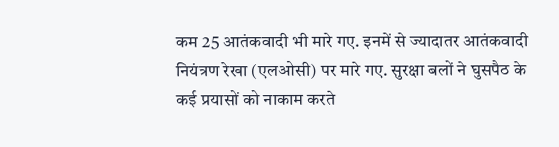कम 25 आतंकवादी भी मारे गए. इनमें से ज्यादातर आतंकवादी नियंत्रण रेखा (एलओसी) पर मारे गए. सुरक्षा बलों ने घुसपैठ के कई प्रयासों को नाकाम करते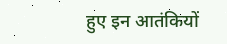हुए इन आतंकियों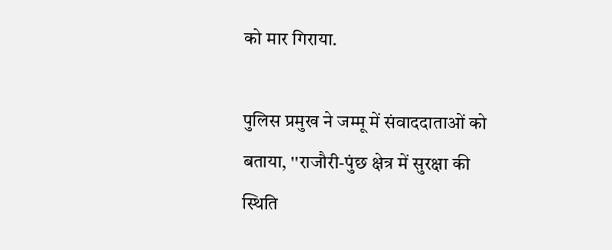को मार गिराया.

पुलिस प्रमुख ने जम्मू में संवाददाताओं को बताया, ''राजौरी-पुंछ क्षेत्र में सुरक्षा की स्थिति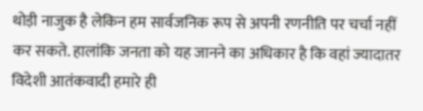थोड़ी नाजुक है लेकिन हम सार्वजनिक रूप से अपनी रणनीति पर चर्चा नहीं कर सकते. हालांकि जनता को यह जानने का अधिकार है कि वहां ज्यादातर विदेशी आतंकवादी हमारे ही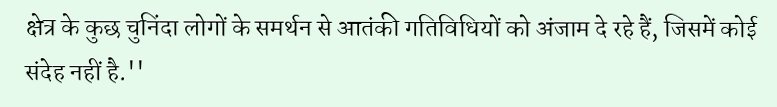क्षेत्र के कुछ चुनिंदा लोगों के समर्थन से आतंकी गतिविधियों को अंजाम दे रहे हैं, जिसमें कोई संदेह नहीं है.''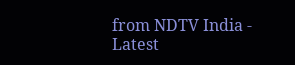from NDTV India - Latest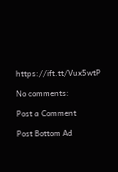https://ift.tt/Vux5wtP

No comments:

Post a Comment

Post Bottom Ad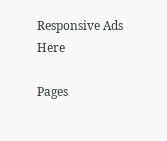Responsive Ads Here

Pages